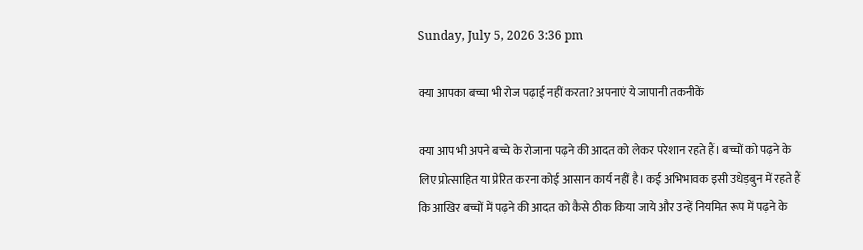Sunday, July 5, 2026 3:36 pm

क्या आपका बच्चा भी रोज पढ़ाई नहीं करता? अपनाएं ये जापानी तकनीकें

क्या आप भी अपने बच्चे के रोजाना पढ़ने की आदत को लेकर परेशान रहते हैं। बच्चों को पढ़ने के लिए प्रोत्साहित या प्रेरित करना कोई आसान कार्य नहीं है। कई अभिभावक इसी उधेड़बुन में रहते हैं कि आखिर बच्चों में पढ़ने की आदत को कैसे ठीक किया जाये और उन्हें नियमित रूप में पढ़ने के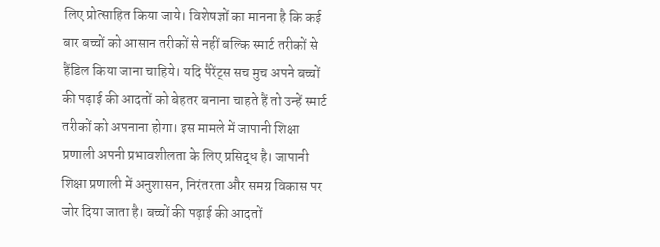लिए प्रोत्साहित किया जाये। विशेषज्ञों का मानना है कि कई बार बच्चों को आसान तरीकों से नहीं बल्कि स्मार्ट तरीकों से हैंडिल किया जाना चाहिये। यदि पैरेंट्स सच मुच अपने बच्चों की पढ़ाई की आदतों को बेहतर बनाना चाहते हैं तो उन्हें स्मार्ट तरीकों को अपनाना होगा। इस मामले में जापानी शिक्षा प्रणाली अपनी प्रभावशीलता के लिए प्रसिद्ध है। जापानी शिक्षा प्रणाली में अनुशासन, निरंतरता और समग्र विकास पर जोर दिया जाता है। बच्चों की पढ़ाई की आदतों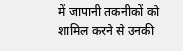में जापानी तकनीकों को शामिल करने से उनकी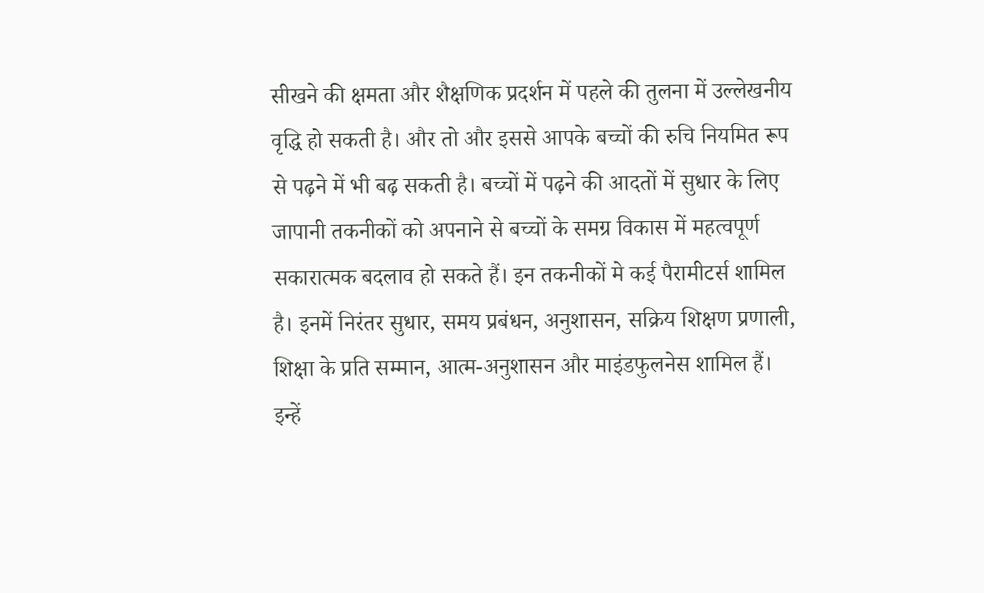सीखने की क्षमता और शैक्षणिक प्रदर्शन में पहले की तुलना में उल्लेखनीय वृद्धि हो सकती है। और तो और इससे आपके बच्चों की रुचि नियमित रूप से पढ़ने में भी बढ़ सकती है। बच्चों में पढ़ने की आदतों में सुधार के लिए जापानी तकनीकों को अपनाने से बच्चों के समग्र विकास में महत्वपूर्ण सकारात्मक बदलाव हो सकते हैं। इन तकनीकों मे कई पैरामीटर्स शामिल है। इनमें निरंतर सुधार, समय प्रबंधन, अनुशासन, सक्रिय शिक्षण प्रणाली, शिक्षा के प्रति सम्मान, आत्म-अनुशासन और माइंडफुलनेस शामिल हैं। इन्हें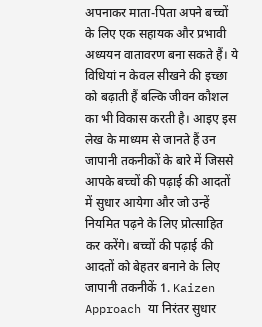अपनाकर माता-पिता अपने बच्चों के लिए एक सहायक और प्रभावी अध्ययन वातावरण बना सकते हैं। ये विधियां न केवल सीखने की इच्छा को बढ़ाती हैं बल्कि जीवन कौशल का भी विकास करती है। आइए इस लेख के माध्यम से जानते हैं उन जापानी तकनीकों के बारे में जिससे आपके बच्चों की पढ़ाई की आदतों में सुधार आयेगा और जो उन्हें नियमित पढ़ने के लिए प्रोत्साहित कर करेंगे। बच्चों की पढ़ाई की आदतों को बेहतर बनाने के लिए जापानी तकनीकें 1. Kaizen Approach या निरंतर सुधार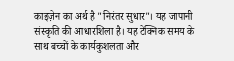काइज़ेन का अर्थ है "निरंतर सुधार"। यह जापानी संस्कृति की आधारशिला है। यह टेक्निक समय के साथ बच्चों के कार्यकुशलता और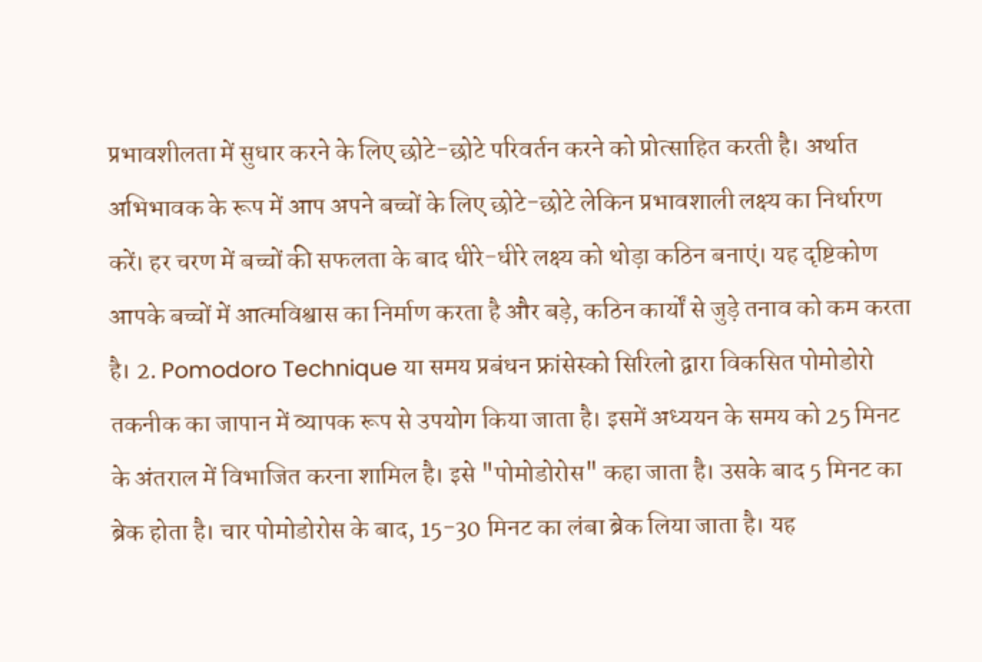प्रभावशीलता में सुधार करने के लिए छोटे-छोटे परिवर्तन करने को प्रोत्साहित करती है। अर्थात अभिभावक के रूप में आप अपने बच्चों के लिए छोटे-छोटे लेकिन प्रभावशाली लक्ष्य का निर्धारण करें। हर चरण में बच्चों की सफलता के बाद धीरे-धीरे लक्ष्य को थोड़ा कठिन बनाएं। यह दृष्टिकोण आपके बच्चों में आत्मविश्वास का निर्माण करता है और बड़े, कठिन कार्यों से जुड़े तनाव को कम करता है। 2. Pomodoro Technique या समय प्रबंधन फ्रांसेस्को सिरिलो द्वारा विकसित पोमोडोरो तकनीक का जापान में व्यापक रूप से उपयोग किया जाता है। इसमें अध्ययन के समय को 25 मिनट के अंतराल में विभाजित करना शामिल है। इसे "पोमोडोरोस" कहा जाता है। उसके बाद 5 मिनट का ब्रेक होता है। चार पोमोडोरोस के बाद, 15-30 मिनट का लंबा ब्रेक लिया जाता है। यह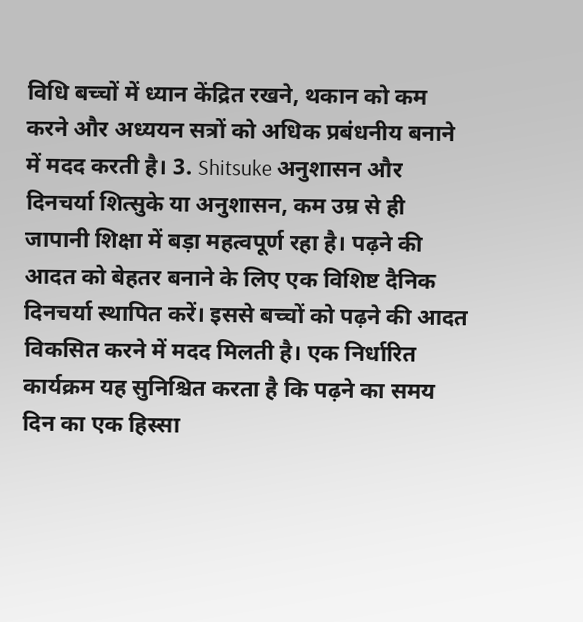विधि बच्चों में ध्यान केंद्रित रखने, थकान को कम करने और अध्ययन सत्रों को अधिक प्रबंधनीय बनाने में मदद करती है। 3. Shitsuke अनुशासन और दिनचर्या शित्सुके या अनुशासन, कम उम्र से ही जापानी शिक्षा में बड़ा महत्वपूर्ण रहा है। पढ़ने की आदत को बेहतर बनाने के लिए एक विशिष्ट दैनिक दिनचर्या स्थापित करें। इससे बच्चों को पढ़ने की आदत विकसित करने में मदद मिलती है। एक निर्धारित कार्यक्रम यह सुनिश्चित करता है कि पढ़ने का समय दिन का एक हिस्सा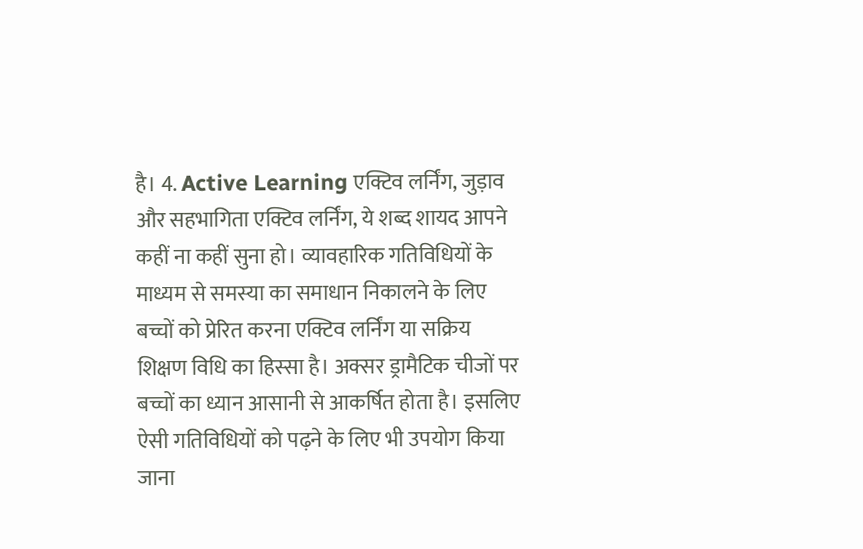है। 4. Active Learning एक्टिव लर्निंग, जुड़ाव और सहभागिता एक्टिव लर्निंग, ये शब्द शायद आपने कहीं ना कहीं सुना हो। व्यावहारिक गतिविधियों के माध्यम से समस्या का समाधान निकालने के लिए बच्चों को प्रेरित करना एक्टिव लर्निंग या सक्रिय शिक्षण विधि का हिस्सा है। अक्सर ड्रामैटिक चीजों पर बच्चों का ध्यान आसानी से आकर्षित होता है। इसलिए ऐसी गतिविधियों को पढ़ने के लिए भी उपयोग किया जाना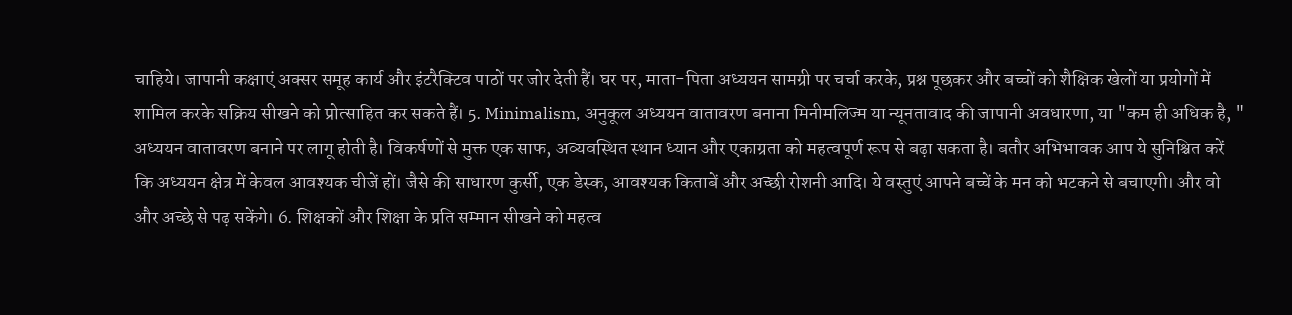चाहिये। जापानी कक्षाएं अक्सर समूह कार्य और इंटरैक्टिव पाठों पर जोर देती हैं। घर पर, माता-पिता अध्ययन सामग्री पर चर्चा करके, प्रश्न पूछकर और बच्चों को शैक्षिक खेलों या प्रयोगों में शामिल करके सक्रिय सीखने को प्रोत्साहित कर सकते हैं। 5. Minimalism, अनुकूल अध्ययन वातावरण बनाना मिनीमलिज्म या न्यूनतावाद की जापानी अवधारणा, या "कम ही अधिक है, " अध्ययन वातावरण बनाने पर लागू होती है। विकर्षणों से मुक्त एक साफ, अव्यवस्थित स्थान ध्यान और एकाग्रता को महत्वपूर्ण रूप से बढ़ा सकता है। बतौर अभिभावक आप ये सुनिश्चित करें कि अध्ययन क्षेत्र में केवल आवश्यक चीजें हों। जैसे की साधारण कुर्सी, एक डेस्क, आवश्यक किताबें और अच्छी रोशनी आदि। ये वस्तुएं आपने बच्चें के मन को भटकने से बचाएगी। और वो और अच्छे से पढ़ सकेंगे। 6. शिक्षकों और शिक्षा के प्रति सम्मान सीखने को महत्व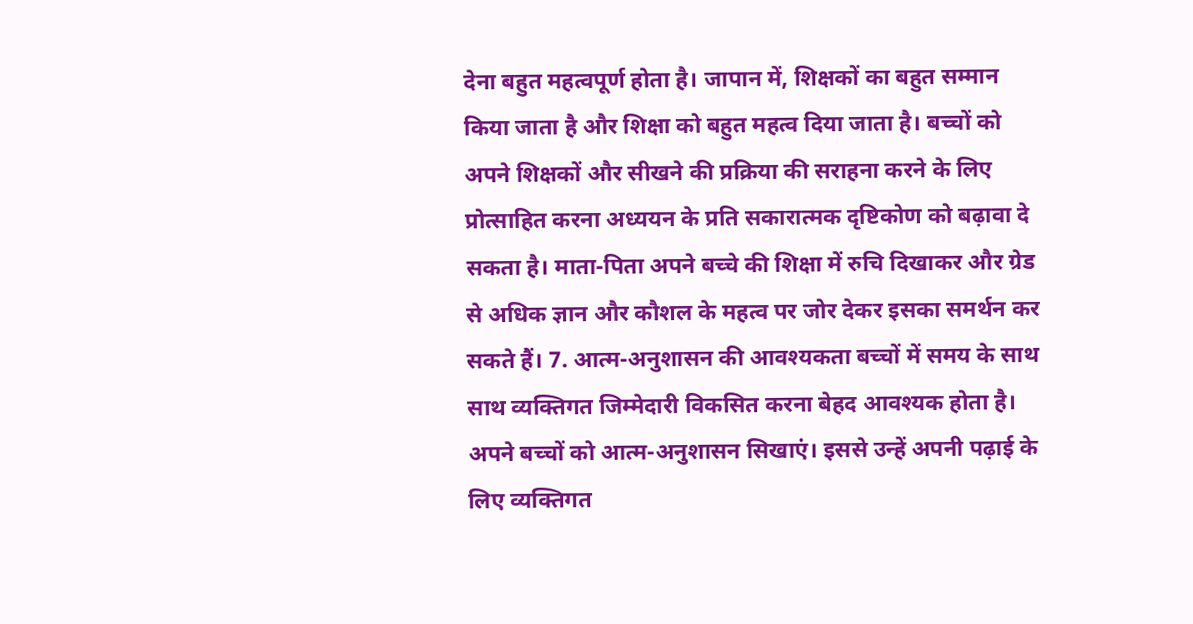देना बहुत महत्वपूर्ण होता है। जापान में, शिक्षकों का बहुत सम्मान किया जाता है और शिक्षा को बहुत महत्व दिया जाता है। बच्चों को अपने शिक्षकों और सीखने की प्रक्रिया की सराहना करने के लिए प्रोत्साहित करना अध्ययन के प्रति सकारात्मक दृष्टिकोण को बढ़ावा दे सकता है। माता-पिता अपने बच्चे की शिक्षा में रुचि दिखाकर और ग्रेड से अधिक ज्ञान और कौशल के महत्व पर जोर देकर इसका समर्थन कर सकते हैं। 7. आत्म-अनुशासन की आवश्यकता बच्चों में समय के साथ साथ व्यक्तिगत जिम्मेदारी विकसित करना बेहद आवश्यक होता है। अपने बच्चों को आत्म-अनुशासन सिखाएं। इससे उन्हें अपनी पढ़ाई के लिए व्यक्तिगत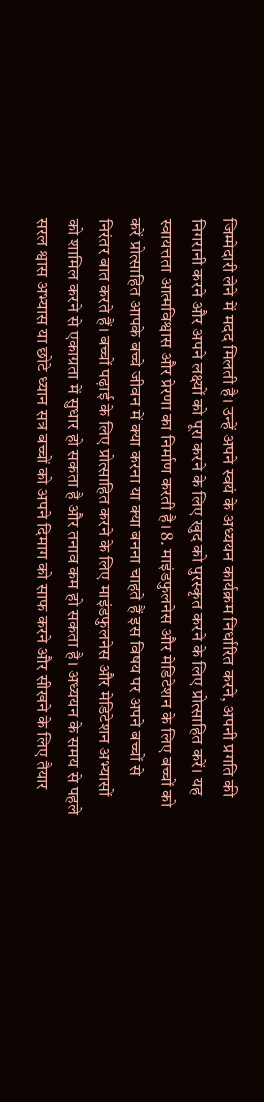जिम्मेदारी लेने में मदद मिलती है। उन्हें अपने स्वयं के अध्ययन कार्यक्रम निर्धारित करने, अपनी प्रगति की निगरानी करने और अपने लक्ष्यों को पूरा करने के लिए खुद को पुरस्कृत करने के लिए प्रोत्साहित करें। यह स्वायत्तता आत्मविश्वास और प्रेरणा का निर्माण करती है। 8. माइंडफुलनेस और मेडिटेशन के लिए बच्चों को करें प्रोत्साहित आपके बच्चे जीवन में क्या करना या क्या बनना चाहते हैं इस विषय पर अपने बच्चों से निरंतर बात करते हैं। बच्चों पढ़ाई के लिए प्रोत्साहित करने के लिए माइंडफुलनेस और मेडिटेशन अभ्यासों को शामिल करने से एकाग्रता में सुधार हो सकता है और तनाव कम हो सकता है। अध्ययन के समय से पहले सरल श्वास अभ्यास या छोटे ध्यान सत्र बच्चों को अपने दिमाग को साफ करने और सीखने के लिए तैयार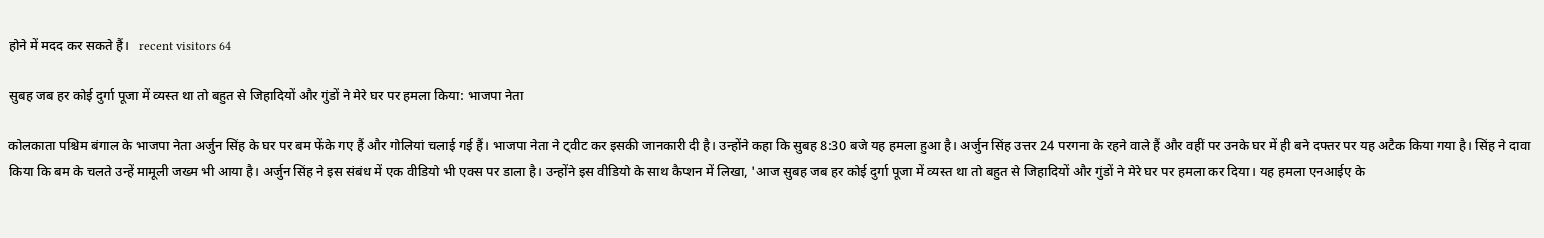होने में मदद कर सकते हैं।   recent visitors 64

सुबह जब हर कोई दुर्गा पूजा में व्यस्त था तो बहुत से जिहादियों और गुंडों ने मेरे घर पर हमला किया: भाजपा नेता

कोलकाता पश्चिम बंगाल के भाजपा नेता अर्जुन सिंह के घर पर बम फेंके गए हैं और गोलियां चलाई गई हैं। भाजपा नेता ने ट्वीट कर इसकी जानकारी दी है। उन्होंने कहा कि सुबह 8:30 बजे यह हमला हुआ है। अर्जुन सिंह उत्तर 24 परगना के रहने वाले हैं और वहीं पर उनके घर में ही बने दफ्तर पर यह अटैक किया गया है। सिंह ने दावा किया कि बम के चलते उन्हें मामूली जख्म भी आया है। अर्जुन सिंह ने इस संबंध में एक वीडियो भी एक्स पर डाला है। उन्होंने इस वीडियो के साथ कैप्शन में लिखा, 'आज सुबह जब हर कोई दुर्गा पूजा में व्यस्त था तो बहुत से जिहादियों और गुंडों ने मेरे घर पर हमला कर दिया। यह हमला एनआईए के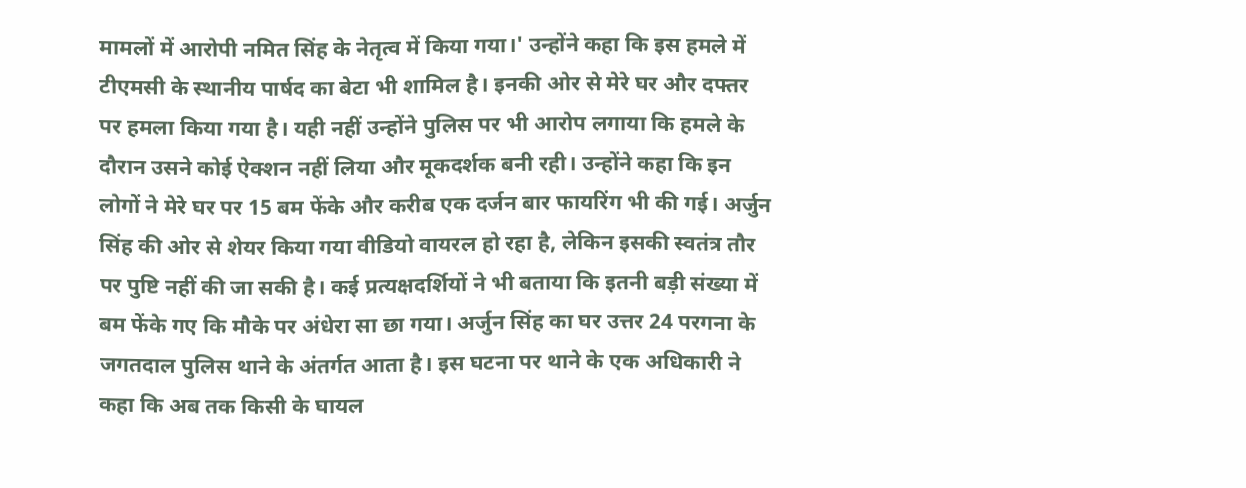मामलों में आरोपी नमित सिंह के नेतृत्व में किया गया।' उन्होंने कहा कि इस हमले में टीएमसी के स्थानीय पार्षद का बेटा भी शामिल है। इनकी ओर से मेरे घर और दफ्तर पर हमला किया गया है। यही नहीं उन्होंने पुलिस पर भी आरोप लगाया कि हमले के दौरान उसने कोई ऐक्शन नहीं लिया और मूकदर्शक बनी रही। उन्होंने कहा कि इन लोगों ने मेरे घर पर 15 बम फेंके और करीब एक दर्जन बार फायरिंग भी की गई। अर्जुन सिंह की ओर से शेयर किया गया वीडियो वायरल हो रहा है, लेकिन इसकी स्वतंत्र तौर पर पुष्टि नहीं की जा सकी है। कई प्रत्यक्षदर्शियों ने भी बताया कि इतनी बड़ी संख्या में बम फेंके गए कि मौके पर अंधेरा सा छा गया। अर्जुन सिंह का घर उत्तर 24 परगना के जगतदाल पुलिस थाने के अंतर्गत आता है। इस घटना पर थाने के एक अधिकारी ने कहा कि अब तक किसी के घायल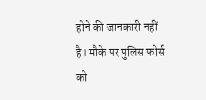होने की जानकारी नहीं है। मौके पर पुलिस फोर्स को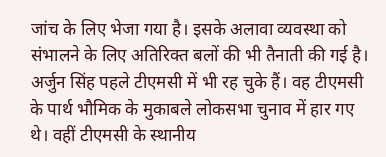जांच के लिए भेजा गया है। इसके अलावा व्यवस्था को संभालने के लिए अतिरिक्त बलों की भी तैनाती की गई है। अर्जुन सिंह पहले टीएमसी में भी रह चुके हैं। वह टीएमसी के पार्थ भौमिक के मुकाबले लोकसभा चुनाव में हार गए थे। वहीं टीएमसी के स्थानीय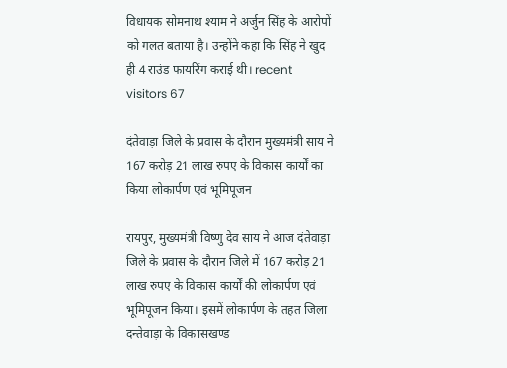विधायक सोमनाथ श्याम ने अर्जुन सिंह के आरोपों को गलत बताया है। उन्होंने कहा कि सिंह ने खुद ही 4 राउंड फायरिंग कराई थी। recent visitors 67

दंतेवाड़ा जिले के प्रवास के दौरान मुख्यमंत्री साय ने 167 करोड़ 21 लाख रुपए के विकास कार्यों का किया लोकार्पण एवं भूमिपूजन

रायपुर, मुख्यमंत्री विष्णु देव साय ने आज दंतेवाड़ा जिले के प्रवास के दौरान जिले में 167 करोड़ 21 लाख रुपए के विकास कार्यों की लोकार्पण एवं भूमिपूजन किया। इसमें लोकार्पण के तहत जिला दन्तेवाड़ा के विकासखण्ड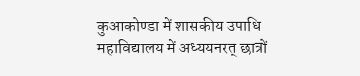कुआकोण्डा में शासकीय उपाधि महाविद्यालय में अध्ययनरत् छात्रों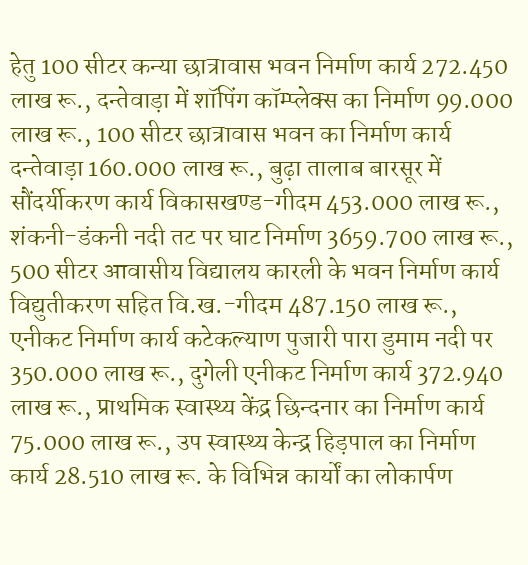हेतु 100 सीटर कन्या छात्रावास भवन निर्माण कार्य 272.450 लाख रू., दन्तेवाड़ा में शॉपिंग कॉम्प्लेक्स का निर्माण 99.000 लाख रू., 100 सीटर छात्रावास भवन का निर्माण कार्य दन्तेवाड़ा 160.000 लाख रू., बुढ़ा तालाब बारसूर में सौंदर्यीकरण कार्य विकासखण्ड-गीदम 453.000 लाख रू., शंकनी-डंकनी नदी तट पर घाट निर्माण 3659.700 लाख रू., 500 सीटर आवासीय विद्यालय कारली के भवन निर्माण कार्य विद्युतीकरण सहित वि.ख.-गीदम 487.150 लाख रू., एनीकट निर्माण कार्य कटेकल्याण पुजारी पारा डुमाम नदी पर 350.000 लाख रू., दुगेली एनीकट निर्माण कार्य 372.940 लाख रू., प्राथमिक स्वास्थ्य केंद्र छिन्दनार का निर्माण कार्य 75.000 लाख रू., उप स्वास्थ्य केन्द्र हिड़पाल का निर्माण कार्य 28.510 लाख रू. के विभिन्न कार्यों का लोकार्पण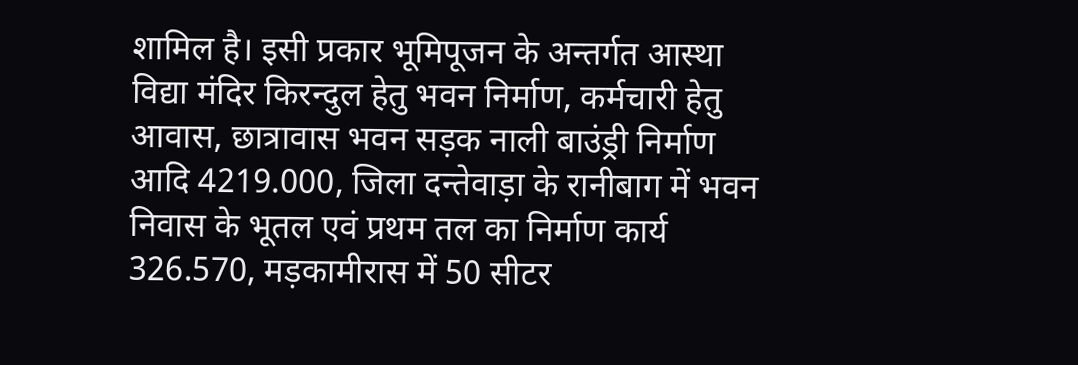शामिल है। इसी प्रकार भूमिपूजन के अन्तर्गत आस्था विद्या मंदिर किरन्दुल हेतु भवन निर्माण, कर्मचारी हेतु आवास, छात्रावास भवन सड़क नाली बाउंड्री निर्माण आदि 4219.000, जिला दन्तेवाड़ा के रानीबाग में भवन निवास के भूतल एवं प्रथम तल का निर्माण कार्य 326.570, मड़कामीरास में 50 सीटर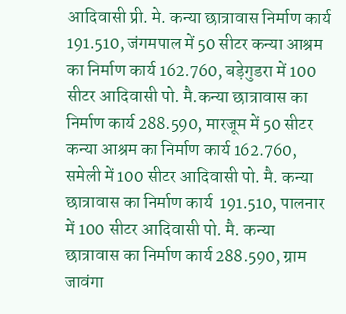आदिवासी प्री. मे. कन्या छात्रावास निर्माण कार्य 191.510, जंगमपाल में 50 सीटर कन्या आश्रम का निर्माण कार्य 162.760, बड़ेगुडरा में 100 सीटर आदिवासी पो. मै.कन्या छात्रावास का निर्माण कार्य 288.590, मारजूम में 50 सीटर कन्या आश्रम का निर्माण कार्य 162.760, समेली में 100 सीटर आदिवासी पो. मै. कन्या छात्रावास का निर्माण कार्य  191.510, पालनार में 100 सीटर आदिवासी पो. मै. कन्या छात्रावास का निर्माण कार्य 288.590, ग्राम जावंगा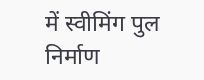में स्वीमिंग पुल निर्माण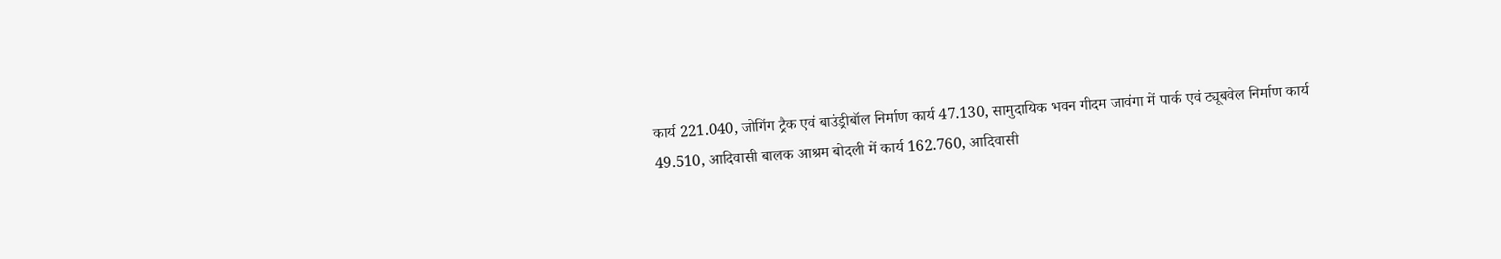कार्य 221.040, जोगिंग ट्रैक एवं बाउंड्रीबॉल निर्माण कार्य 47.130, सामुदायिक भवन गीदम जावंगा में पार्क एवं ट्यूबवेल निर्माण कार्य 49.510, आदिवासी बालक आश्रम बोदली में कार्य 162.760, आदिवासी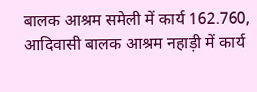बालक आश्रम समेली में कार्य 162.760, आदिवासी बालक आश्रम नहाड़ी में कार्य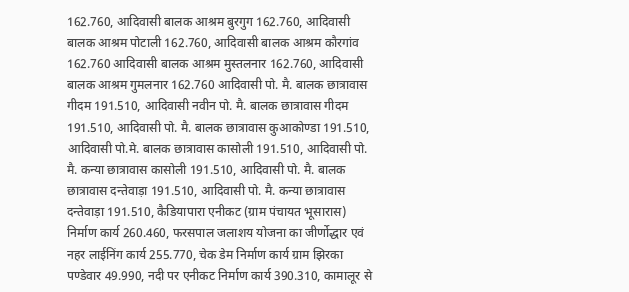162.760, आदिवासी बालक आश्रम बुरगुग 162.760, आदिवासी बालक आश्रम पोटाली 162.760, आदिवासी बालक आश्रम कौरगांव 162.760 आदिवासी बालक आश्रम मुस्तलनार 162.760, आदिवासी बालक आश्रम गुमलनार 162.760 आदिवासी पो. मै. बालक छात्रावास गीदम 191.510, आदिवासी नवीन पो. मै. बालक छात्रावास गीदम 191.510, आदिवासी पो. मै. बालक छात्रावास कुआकोण्डा 191.510, आदिवासी पो.मे. बालक छात्रावास कासोली 191.510, आदिवासी पो. मै. कन्या छात्रावास कासोली 191.510, आदिवासी पो. मै. बालक छात्रावास दन्तेवाड़ा 191.510, आदिवासी पो. मै. कन्या छात्रावास दन्तेवाड़ा 191.510, कैडियापारा एनीकट (ग्राम पंचायत भूसारास) निर्माण कार्य 260.460, फरसपाल जलाशय योजना का जीर्णोद्धार एवं नहर लाईनिंग कार्य 255.770, चेक डेम निर्माण कार्य ग्राम झिरका पण्डेवार 49.990, नदी पर एनीकट निर्माण कार्य 390.310, कामालूर से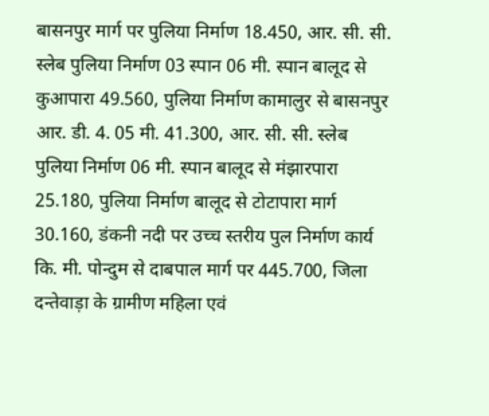बासनपुर मार्ग पर पुलिया निर्माण 18.450, आर. सी. सी. स्लेब पुलिया निर्माण 03 स्पान 06 मी. स्पान बालूद से कुआपारा 49.560, पुलिया निर्माण कामालुर से बासनपुर आर. डी. 4. 05 मी. 41.300, आर. सी. सी. स्लेब पुलिया निर्माण 06 मी. स्पान बालूद से मंझारपारा 25.180, पुलिया निर्माण बालूद से टोटापारा मार्ग 30.160, डंकनी नदी पर उच्च स्तरीय पुल निर्माण कार्य कि. मी. पोन्दुम से दाबपाल मार्ग पर 445.700, जिला दन्तेवाड़ा के ग्रामीण महिला एवं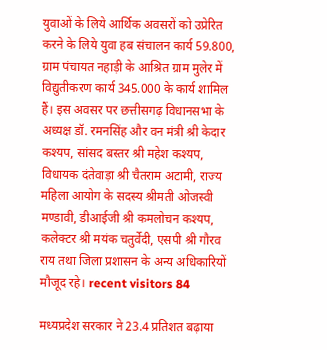युवाओं के लिये आर्थिक अवसरों को उप्रेरित करने के लिये युवा हब संचालन कार्य 59.800, ग्राम पंचायत नहाड़ी के आश्रित ग्राम मुलेर में विद्युतीकरण कार्य 345.000 के कार्य शामिल हैं। इस अवसर पर छत्तीसगढ़ विधानसभा के अध्यक्ष डॉ. रमनसिंह और वन मंत्री श्री केदार कश्यप, सांसद बस्तर श्री महेश कश्यप, विधायक दंतेवाड़ा श्री चैतराम अटामी, राज्य महिला आयोग के सदस्य श्रीमती ओजस्वी मण्डावी, डीआईजी श्री कमलोचन कश्यप, कलेक्टर श्री मयंक चतुर्वेदी, एसपी श्री गौरव राय तथा जिला प्रशासन के अन्य अधिकारियों मौजूद रहे। recent visitors 84

मध्यप्रदेश सरकार ने 23.4 प्रतिशत बढ़ाया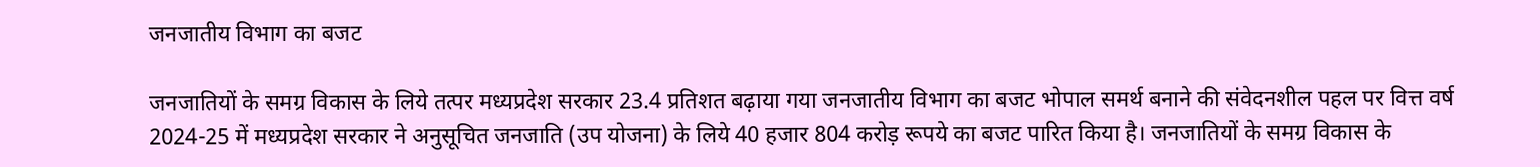जनजातीय विभाग का बजट

जनजातियों के समग्र विकास के लिये तत्पर मध्यप्रदेश सरकार 23.4 प्रतिशत बढ़ाया गया जनजातीय विभाग का बजट भोपाल समर्थ बनाने की संवेदनशील पहल पर वित्त वर्ष 2024-25 में मध्यप्रदेश सरकार ने अनुसूचित जनजाति (उप योजना) के लिये 40 हजार 804 करोड़ रूपये का बजट पारित किया है। जनजातियों के समग्र विकास के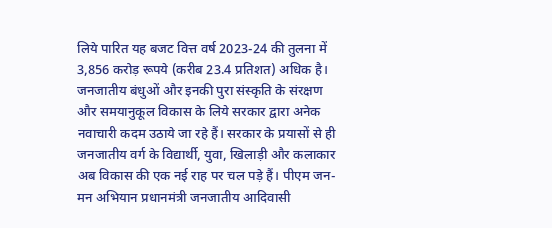लिये पारित यह बजट वित्त वर्ष 2023-24 की तुलना में 3,856 करोड़ रूपये (करीब 23.4 प्रतिशत) अधिक है। जनजातीय बंधुओं और इनकी पुरा संस्कृति के संरक्षण और समयानुकूल विकास के लिये सरकार द्वारा अनेक नवाचारी कदम उठाये जा रहे हैं। सरकार के प्रयासों से ही जनजातीय वर्ग के विद्यार्थी, युवा, खिलाड़ी और कलाकार अब विकास की एक नई राह पर चल पड़े हैं। पीएम जन-मन अभियान प्रधानमंत्री जनजातीय आदिवासी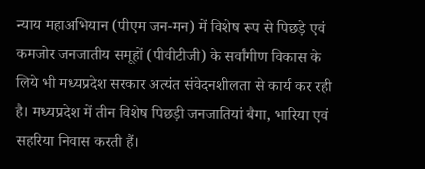न्याय महाअभियान (पीएम जन-मन) में विशेष रूप से पिछड़े एवं कमजोर जनजातीय समूहों (पीवीटीजी) के सर्वांगीण विकास के लिये भी मध्यप्रदेश सरकार अत्यंत संवेदनशीलता से कार्य कर रही है। मध्यप्रदेश में तीन विशेष पिछड़ी जनजातियां बैगा, भारिया एवं सहरिया निवास करती हैं।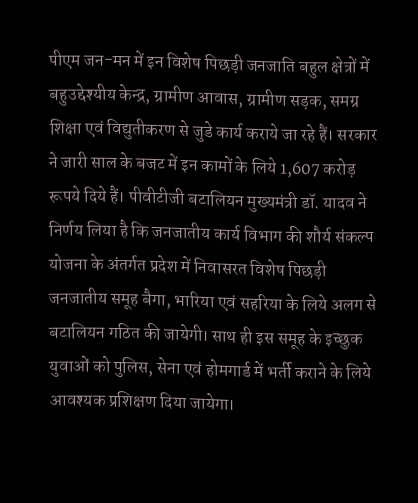पीएम जन-मन में इन विशेष पिछड़ी जनजाति बहुल क्षेत्रों में बहुउद्देश्यीय केन्द्र, ग्रामीण आवास, ग्रामीण सड़क, समग्र शिक्षा एवं विद्युतीकरण से जुडे कार्य कराये जा रहे हैं। सरकार ने जारी साल के बजट में इन कामों के लिये 1,607 करोड़ रूपये दिये हैं। पीवीटीजी बटालियन मुख्यमंत्री डॉ. यादव ने निर्णय लिया है कि जनजातीय कार्य विभाग की शौर्य संकल्प योजना के अंतर्गत प्रदेश में निवासरत विशेष पिछड़ी जनजातीय समूह बैगा, भारिया एवं सहरिया के लिये अलग से बटालियन गठित की जायेगी। साथ ही इस समूह के इच्छुक युवाओं को पुलिस, सेना एवं होमगार्ड में भर्ती कराने के लिये आवश्यक प्रशिक्षण दिया जायेगा।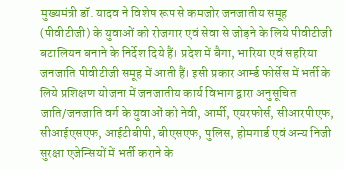मुख्यमंत्री डॉ. यादव ने विशेष रूप से कमजोर जनजातीय समूह (पीवीटीजी) के युवाओं को रोजगार एवं सेवा से जोड़ने के लिये पीवीटीजी बटालियन बनाने के निर्देश दिये हैं। प्रदेश में बैगा, भारिया एवं सहरिया जनजाति पीवीटीजी समूह में आती हैं। इसी प्रकार आर्म्ड फोर्सेस में भर्ती के लिये प्रशिक्षण योजना में जनजातीय कार्य विभाग द्वारा अनुसूचित जाति/जनजाति वर्ग के युवाओं को नेवी, आर्मी, एयरफोर्स, सीआरपीएफ, सीआईएसएफ, आईटीबीपी, बीएसएफ, पुलिस, होमगार्ड एवं अन्य निजी सुरक्षा एजेन्सियों में भर्ती कराने के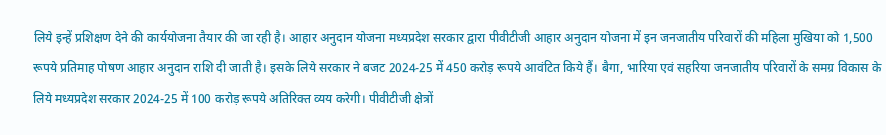लिये इन्हें प्रशिक्षण देने की कार्ययोजना तैयार की जा रही है। आहार अनुदान योजना मध्यप्रदेश सरकार द्वारा पीवीटीजी आहार अनुदान योजना में इन जनजातीय परिवारों की महिला मुखिया को 1,500 रूपये प्रतिमाह पोषण आहार अनुदान राशि दी जाती है। इसके लिये सरकार ने बजट 2024-25 में 450 करोड़ रूपये आवंटित किये हैं। बैगा, भारिया एवं सहरिया जनजातीय परिवारों के समग्र विकास के लिये मध्यप्रदेश सरकार 2024-25 में 100 करोड़ रूपये अतिरिक्त व्यय करेगी। पीवीटीजी क्षेत्रों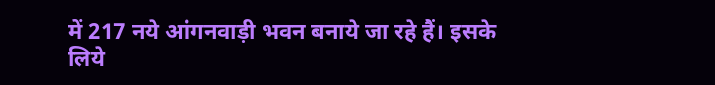में 217 नये आंगनवाड़ी भवन बनाये जा रहे हैं। इसके लिये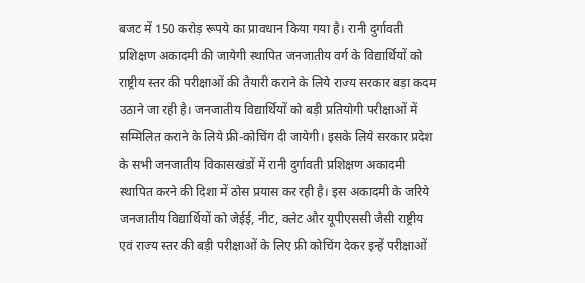बजट में 150 करोड़ रूपये का प्रावधान किया गया है। रानी दुर्गावती प्रशिक्षण अकादमी की जायेगी स्थापित जनजातीय वर्ग के विद्यार्थियों को राष्ट्रीय स्तर की परीक्षाओं की तैयारी कराने के लिये राज्य सरकार बड़ा कदम उठाने जा रही है। जनजातीय विद्यार्थियों को बड़ी प्रतियोगी परीक्षाओं में सम्मिलित कराने के लिये फ्री-कोचिंग दी जायेगी। इसके लिये सरकार प्रदेश के सभी जनजातीय विकासखंडों में रानी दुर्गावती प्रशिक्षण अकादमी स्थापित करने की दिशा में ठोस प्रयास कर रही है। इस अकादमी के जरिये जनजातीय विद्यार्थियों को जेईई, नीट, क्लेट और यूपीएससी जैसी राष्ट्रीय एवं राज्य स्तर की बड़ी परीक्षाओं के लिए फ्री कोचिंग देकर इन्हें परीक्षाओं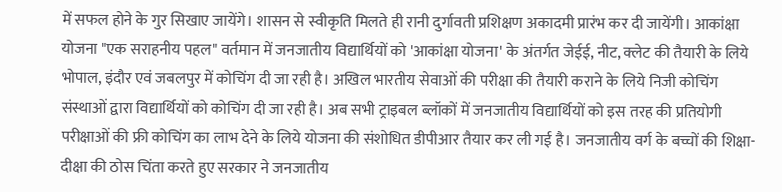में सफल होने के गुर सिखाए जायेंगे। शासन से स्वीकृति मिलते ही रानी दुर्गावती प्रशिक्षण अकादमी प्रारंभ कर दी जायेंगी। आकांक्षा योजना "एक सराहनीय पहल" वर्तमान में जनजातीय विद्यार्थियों को 'आकांक्षा योजना' के अंतर्गत जेईई, नीट, क्लेट की तैयारी के लिये भोपाल, इंदौर एवं जबलपुर में कोचिंग दी जा रही है। अखिल भारतीय सेवाओं की परीक्षा की तैयारी कराने के लिये निजी कोचिंग संस्थाओं द्वारा विद्यार्थियों को कोचिंग दी जा रही है। अब सभी ट्राइबल ब्लॉकों में जनजातीय विद्यार्थियों को इस तरह की प्रतियोगी परीक्षाओं की फ्री कोचिंग का लाभ देने के लिये योजना की संशोधित डीपीआर तैयार कर ली गई है। जनजातीय वर्ग के बच्चों की शिक्षा-दीक्षा की ठोस चिंता करते हुए सरकार ने जनजातीय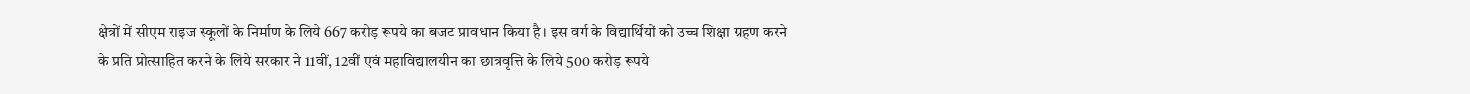क्षेत्रों में सीएम राइज स्कूलों के निर्माण के लिये 667 करोड़ रूपये का बजट प्रावधान किया है। इस वर्ग के विद्यार्थियों को उच्च शिक्षा ग्रहण करने के प्रति प्रोत्साहित करने के लिये सरकार ने 11वीं, 12वीं एवं महाविद्यालयीन का छात्रवृत्ति के लिये 500 करोड़ रूपये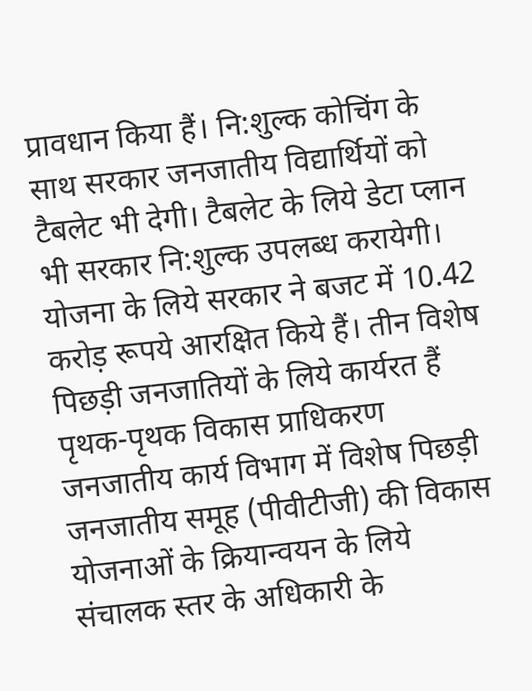प्रावधान किया हैं। नि:शुल्क कोचिंग के साथ सरकार जनजातीय विद्यार्थियों को टैबलेट भी देगी। टैबलेट के लिये डेटा प्लान भी सरकार नि:शुल्क उपलब्ध करायेगी। योजना के लिये सरकार ने बजट में 10.42 करोड़ रूपये आरक्षित किये हैं। तीन विशेष पिछड़ी जनजातियों के लिये कार्यरत हैं पृथक-पृथक विकास प्राधिकरण जनजातीय कार्य विभाग में विशेष पिछड़ी जनजातीय समूह (पीवीटीजी) की विकास योजनाओं के क्रियान्वयन के लिये संचालक स्तर के अधिकारी के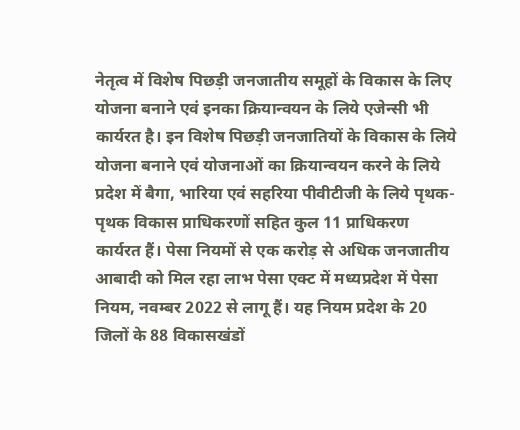नेतृत्व में विशेष पिछड़ी जनजातीय समूहों के विकास के लिए योजना बनाने एवं इनका क्रियान्वयन के लिये एजेन्सी भी कार्यरत है। इन विशेष पिछड़ी जनजातियों के विकास के लिये योजना बनाने एवं योजनाओं का क्रियान्वयन करने के लिये प्रदेश में बैगा, भारिया एवं सहरिया पीवीटीजी के लिये पृथक-पृथक विकास प्राधिकरणों सहित कुल 11 प्राधिकरण कार्यरत हैं। पेसा नियमों से एक करोड़ से अधिक जनजातीय आबादी को मिल रहा लाभ पेसा एक्ट में मध्यप्रदेश में पेसा नियम, नवम्बर 2022 से लागू हैं। यह नियम प्रदेश के 20 जिलों के 88 विकासखंडों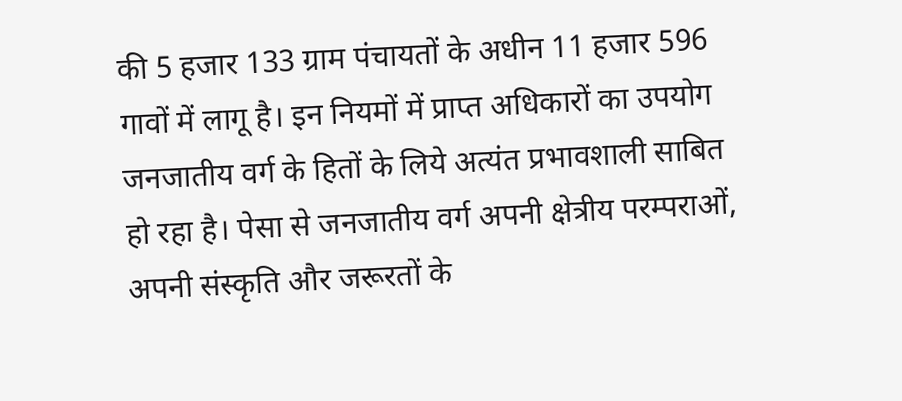की 5 हजार 133 ग्राम पंचायतों के अधीन 11 हजार 596 गावों में लागू है। इन नियमों में प्राप्त अधिकारों का उपयोग जनजातीय वर्ग के हितों के लिये अत्यंत प्रभावशाली साबित हो रहा है। पेसा से जनजातीय वर्ग अपनी क्षेत्रीय परम्पराओं, अपनी संस्कृति और जरूरतों के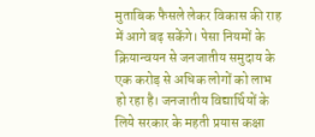मुताबिक फैसले लेकर विकास की राह में आगे बढ़ सकेंगे। पेसा नियमों के क्रियान्वयन से जनजातीय समुदाय के एक करोड़ से अधिक लोगों को लाभ हो रहा है। जनजातीय विद्यार्थियों के लिये सरकार के महती प्रयास कक्षा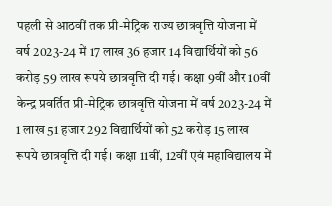पहली से आठवीं तक प्री-मेट्रिक राज्य छात्रवृत्ति योजना में वर्ष 2023-24 में 17 लाख 36 हजार 14 विद्यार्थियों को 56 करोड़ 59 लाख रूपये छात्रवृत्ति दी गई। कक्षा 9वीं और 10वीं केन्द्र प्रवर्तित प्री-मेट्रिक छात्रवृत्ति योजना में वर्ष 2023-24 में 1 लाख 51 हजार 292 विद्यार्थियों को 52 करोड़ 15 लाख रूपये छात्रवृत्ति दी गई। कक्षा 11वीं, 12वीं एवं महाविद्यालय में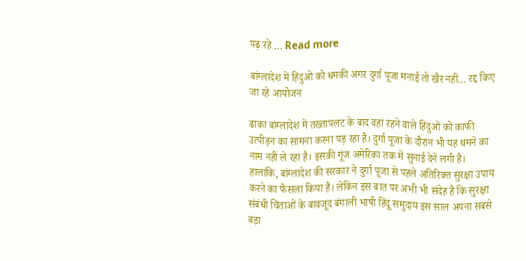पढ़ रहे … Read more

बांग्लादेश में हिंदुओं को धमकी अगर दुर्गा पूजा मनाई तो खैर नहीं… रद्द किए जा रहे आयोजन

ढाका बांग्लादेश में तख्तापलट के बाद वहां रहने वाले हिंदुओं को काफी उत्पीड़न का सामना करना पड़ रहा है। दुर्गा पूजा के दौरान भी यह थमने का नाम नहीं ले रहा है। इसकी गूंज अमेरिका तक में सुनाई देने लगी है। हालांकि, बांग्लादेश की सरकार ने दुर्गा पूजा से पहले अतिरिक्त सुरक्षा उपाय करने का फैसला किया है। लेकिन इस बात पर अभी भी संदेह है कि सुरक्षा संबंधी चिंताओं के बावजूद बंगाली भाषी हिंदू समुदाय इस साल अपना सबसे बड़ा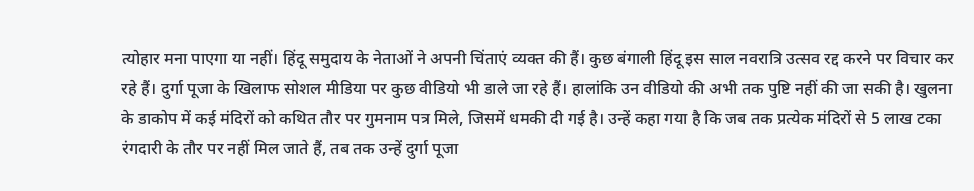त्योहार मना पाएगा या नहीं। हिंदू समुदाय के नेताओं ने अपनी चिंताएं व्यक्त की हैं। कुछ बंगाली हिंदू इस साल नवरात्रि उत्सव रद्द करने पर विचार कर रहे हैं। दुर्गा पूजा के खिलाफ सोशल मीडिया पर कुछ वीडियो भी डाले जा रहे हैं। हालांकि उन वीडियो की अभी तक पुष्टि नहीं की जा सकी है। खुलना के डाकोप में कई मंदिरों को कथित तौर पर गुमनाम पत्र मिले, जिसमें धमकी दी गई है। उन्हें कहा गया है कि जब तक प्रत्येक मंदिरों से 5 लाख टका रंगदारी के तौर पर नहीं मिल जाते हैं, तब तक उन्हें दुर्गा पूजा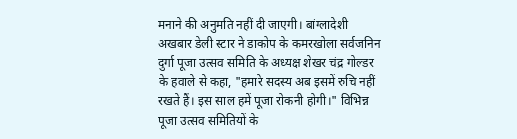मनाने की अनुमति नहीं दी जाएगी। बांग्लादेशी अखबार डेली स्टार ने डाकोप के कमरखोला सर्वजनिन दुर्गा पूजा उत्सव समिति के अध्यक्ष शेखर चंद्र गोल्डर के हवाले से कहा, "हमारे सदस्य अब इसमें रुचि नहीं रखते हैं। इस साल हमें पूजा रोकनी होगी।" विभिन्न पूजा उत्सव समितियों के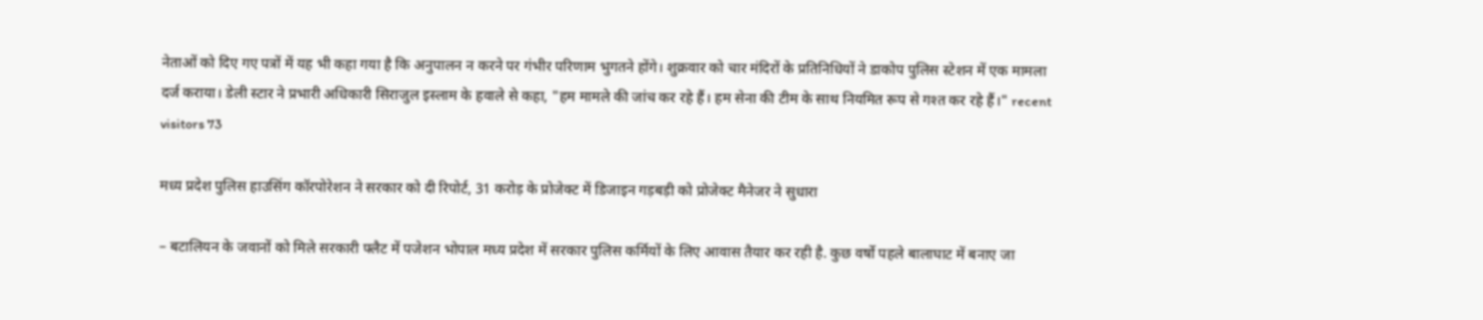नेताओं को दिए गए पत्रों में यह भी कहा गया है कि अनुपालन न करने पर गंभीर परिणाम भुगतने होंगे। शुक्रवार को चार मंदिरों के प्रतिनिधियों ने डाकोप पुलिस स्टेशन में एक मामला दर्ज कराया। डेली स्टार ने प्रभारी अधिकारी सिराजुल इस्लाम के हवाले से कहा, "हम मामले की जांच कर रहे हैं। हम सेना की टीम के साथ नियमित रूप से गश्त कर रहे हैं।" recent visitors 73

मध्य प्रदेश पुलिस हाउसिंग कॉरपोरेशन ने सरकार को दी रिपोर्ट, 31 करोड़ के प्रोजेक्ट में डिजाइन गड़बड़ी को प्रोजेक्ट मैनेजर ने सुधारा

– बटालियन के जवानों को मिले सरकारी फ्लैट में पजेशन भोपाल मध्य प्रदेश में सरकार पुलिस कर्मियों के लिए आवास तैयार कर रही है. कुछ वर्षो पहले बालाघाट में बनाए जा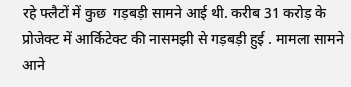रहे फ्लैटों में कुछ  गड़बड़ी सामने आई थी. करीब 31 करोड़ के प्रोजेक्ट में आर्किटेक्ट की नासमझी से गड़बड़ी हुई . मामला सामने आने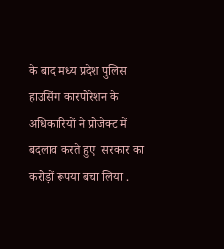के बाद मध्य प्रदेश पुलिस हाउसिंग कारपोरेशन के अधिकारियों ने प्रोजेक्ट में बदलाव करते हुए  सरकार का करोड़ों रूपया बचा लिया .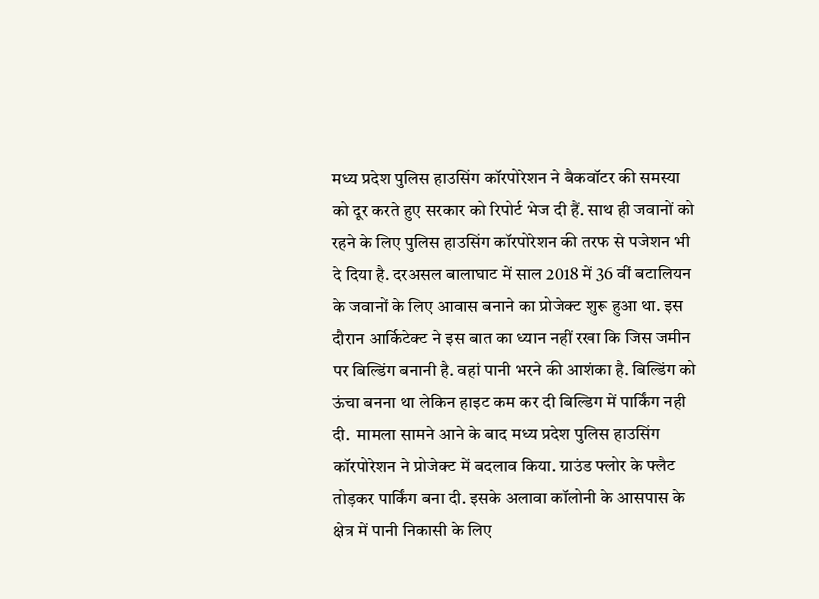मध्य प्रदेश पुलिस हाउसिंग कॉरपोरेशन ने बैकवॉटर की समस्या को दूर करते हुए सरकार को रिपोर्ट भेज दी हैं. साथ ही जवानों को रहने के लिए पुलिस हाउसिंग कॉरपोरेशन की तरफ से पजेशन भी दे दिया है. दरअसल बालाघाट में साल 2018 में 36 वीं बटालियन के जवानों के लिए आवास बनाने का प्रोजेक्ट शुरू हुआ था. इस दौरान आर्किटेक्ट ने इस बात का ध्यान नहीं रखा कि जिस जमीन पर बिल्डिंग बनानी है. वहां पानी भरने की आशंका है. बिल्डिंग को ऊंचा बनना था लेकिन हाइट कम कर दी बिल्डिग में पार्किंग नही दी.  मामला सामने आने के बाद मध्य प्रदेश पुलिस हाउसिंग कॉरपोरेशन ने प्रोजेक्ट में बदलाव किया. ग्राउंड फ्लोर के फ्लैट तोड़कर पार्किंग बना दी. इसके अलावा कॉलोनी के आसपास के क्षेत्र में पानी निकासी के लिए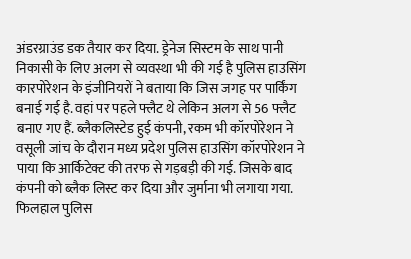अंडरग्राउंड डक तैयार कर दिया. ड्रेनेज सिस्टम के साथ पानी निकासी के लिए अलग से व्यवस्था भी की गई है पुलिस हाउसिंग कारपोरेशन के इंजीनियरों ने बताया कि जिस जगह पर पार्किंग बनाई गई है. वहां पर पहले फ्लैट थे लेकिन अलग से 56 फ्लैट बनाए गए हैं. ब्लैकलिस्टेड हुई कंपनी, रकम भी कॉरपोरेशन ने वसूली जांच के दौरान मध्य प्रदेश पुलिस हाउसिंग कॉरपोरेशन ने पाया कि आर्किटेक्ट की तरफ से गड़बड़ी की गई. जिसके बाद कंपनी को ब्लैक लिस्ट कर दिया और जुर्माना भी लगाया गया. फिलहाल पुलिस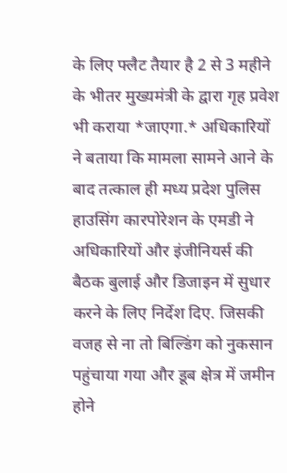के लिए फ्लैट तैयार है 2 से 3 महीने के भीतर मुख्यमंत्री के द्वारा गृह प्रवेश भी कराया *जाएगा.* अधिकारियों ने बताया कि मामला सामने आने के बाद तत्काल ही मध्य प्रदेश पुलिस हाउसिंग कारपोरेशन के एमडी ने अधिकारियों और इंजीनियर्स की बैठक बुलाई और डिजाइन में सुधार करने के लिए निर्देश दिए. जिसकी वजह से ना तो बिल्डिंग को नुकसान पहुंचाया गया और डूब क्षेत्र में जमीन होने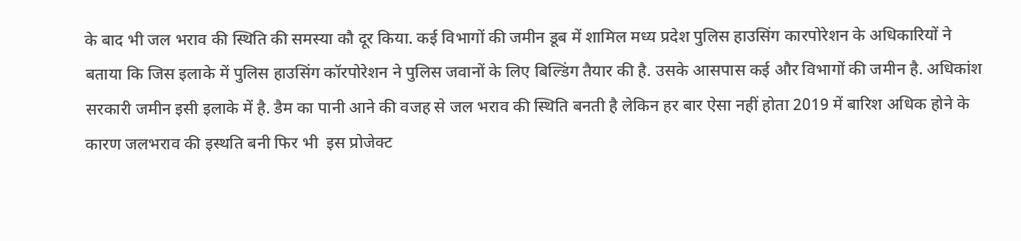के बाद भी जल भराव की स्थिति की समस्या कौ दूर किया. कई विभागों की जमीन डूब में शामिल मध्य प्रदेश पुलिस हाउसिंग कारपोरेशन के अधिकारियों ने बताया कि जिस इलाके में पुलिस हाउसिंग कॉरपोरेशन ने पुलिस जवानों के लिए बिल्डिंग तैयार की है. उसके आसपास कई और विभागों की जमीन है. अधिकांश सरकारी जमीन इसी इलाके में है. डैम का पानी आने की वजह से जल भराव की स्थिति बनती है लेकिन हर बार ऐसा नहीं होता 2019 में बारिश अधिक होने के कारण जलभराव की इस्थति बनी फिर भी  इस प्रोजेक्ट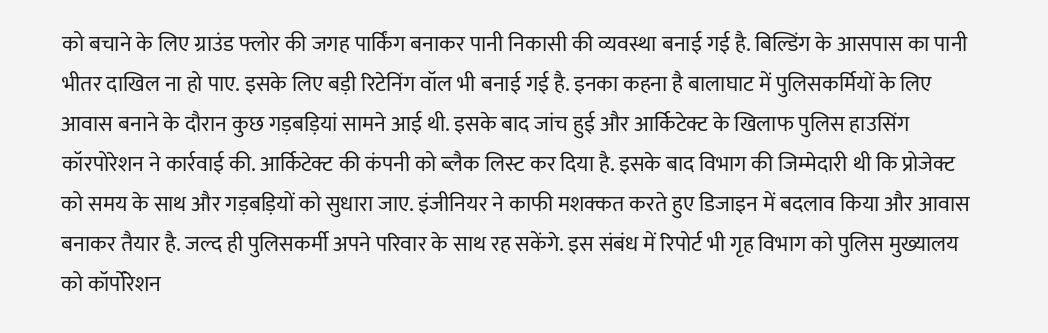को बचाने के लिए ग्राउंड फ्लोर की जगह पार्किंग बनाकर पानी निकासी की व्यवस्था बनाई गई है. बिल्डिंग के आसपास का पानी भीतर दाखिल ना हो पाए. इसके लिए बड़ी रिटेनिंग वॉल भी बनाई गई है. इनका कहना है बालाघाट में पुलिसकर्मियों के लिए आवास बनाने के दौरान कुछ गड़बड़ियां सामने आई थी. इसके बाद जांच हुई और आर्किटेक्ट के खिलाफ पुलिस हाउसिंग कॉरपोरेशन ने कार्रवाई की. आर्किटेक्ट की कंपनी को ब्लैक लिस्ट कर दिया है. इसके बाद विभाग की जिम्मेदारी थी कि प्रोजेक्ट को समय के साथ और गड़बड़ियों को सुधारा जाए. इंजीनियर ने काफी मशक्कत करते हुए डिजाइन में बदलाव किया और आवास बनाकर तैयार है. जल्द ही पुलिसकर्मी अपने परिवार के साथ रह सकेंगे. इस संबंध में रिपोर्ट भी गृह विभाग को पुलिस मुख्यालय को कॉर्पोरेशन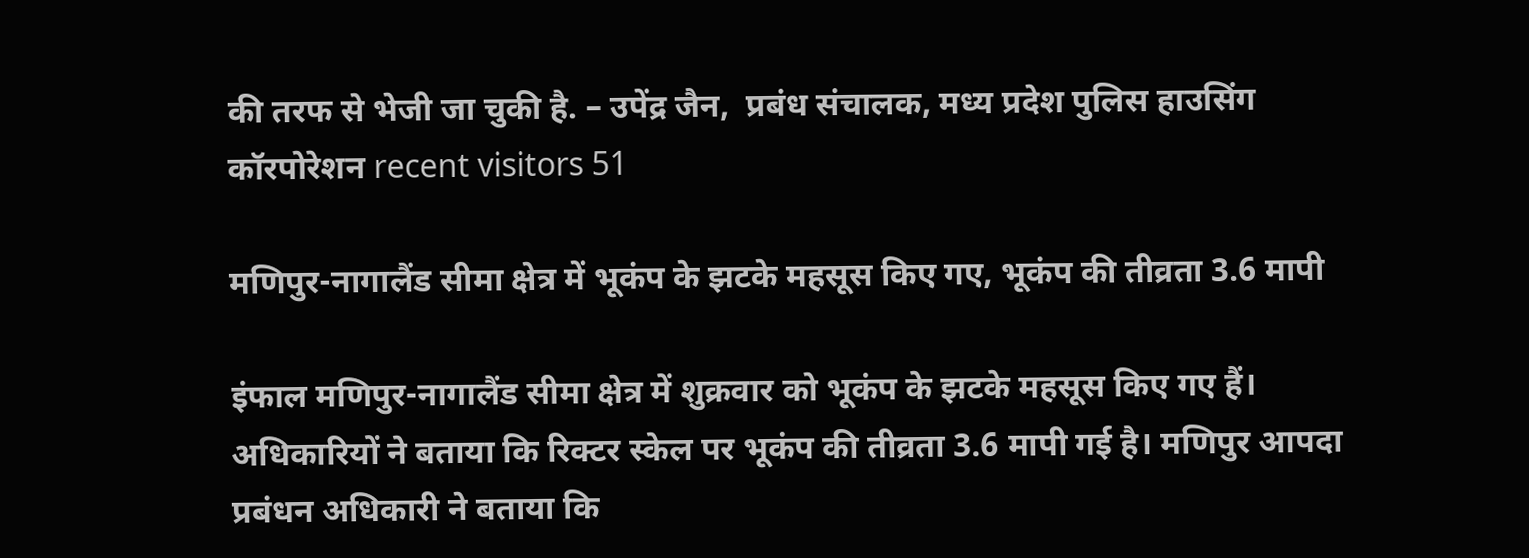की तरफ से भेजी जा चुकी है. – उपेंद्र जैन,  प्रबंध संचालक, मध्य प्रदेश पुलिस हाउसिंग कॉरपोरेशन recent visitors 51

मणिपुर-नागालैंड सीमा क्षेत्र में भूकंप के झटके महसूस किए गए, भूकंप की तीव्रता 3.6 मापी

इंफाल मणिपुर-नागालैंड सीमा क्षेत्र में शुक्रवार को भूकंप के झटके महसूस किए गए हैं। अधिकारियों ने बताया कि रिक्टर स्केल पर भूकंप की तीव्रता 3.6 मापी गई है। मणिपुर आपदा प्रबंधन अधिकारी ने बताया कि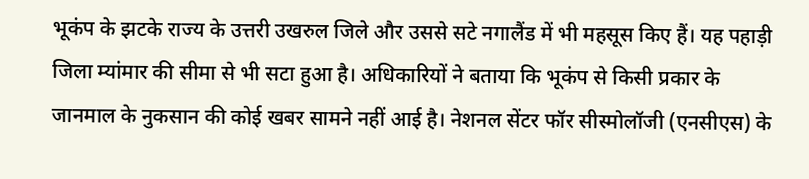भूकंप के झटके राज्य के उत्तरी उखरुल जिले और उससे सटे नगालैंड में भी महसूस किए हैं। यह पहाड़ी जिला म्यांमार की सीमा से भी सटा हुआ है। अधिकारियों ने बताया कि भूकंप से किसी प्रकार के जानमाल के नुकसान की कोई खबर सामने नहीं आई है। नेशनल सेंटर फॉर सीस्मोलॉजी (एनसीएस) के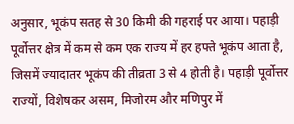अनुसार, भूकंप सतह से 30 किमी की गहराई पर आया। पहाड़ी पूर्वोत्तर क्षेत्र में कम से कम एक राज्य में हर हफ्ते भूकंप आता है, जिसमें ज्यादातर भूकंप की तीव्रता 3 से 4 होती है। पहाड़ी पूर्वोत्तर राज्यों, विशेषकर असम, मिजोरम और मणिपुर में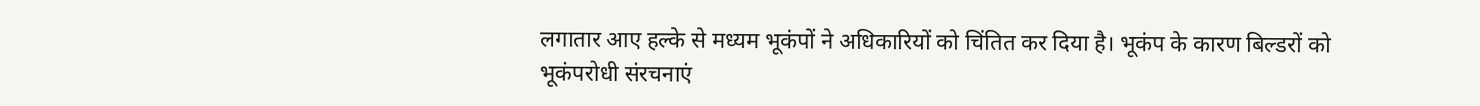लगातार आए हल्के से मध्यम भूकंपों ने अधिकारियों को चिंतित कर दिया है। भूकंप के कारण बिल्डरों को भूकंपरोधी संरचनाएं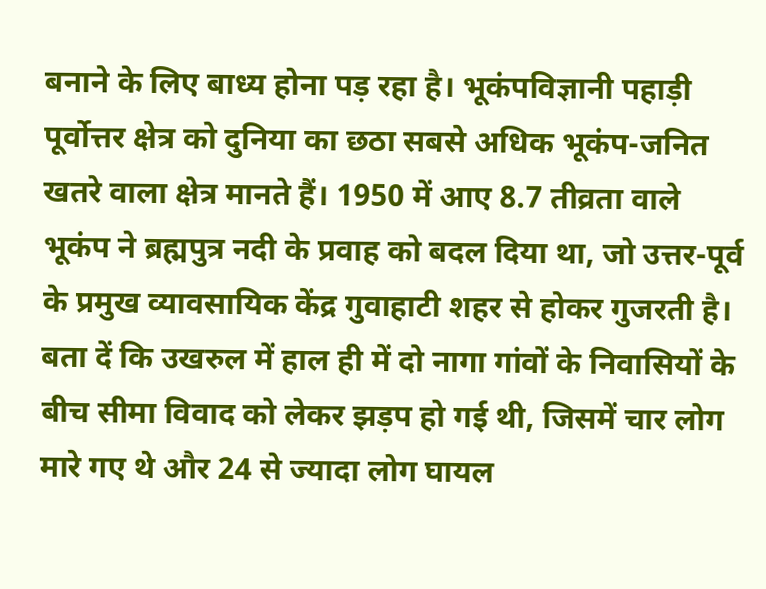बनाने के लिए बाध्य होना पड़ रहा है। भूकंपविज्ञानी पहाड़ी पूर्वोत्तर क्षेत्र को दुनिया का छठा सबसे अधिक भूकंप-जनित खतरे वाला क्षेत्र मानते हैं। 1950 में आए 8.7 तीव्रता वाले भूकंप ने ब्रह्मपुत्र नदी के प्रवाह को बदल दिया था, जो उत्तर-पूर्व के प्रमुख व्यावसायिक केंद्र गुवाहाटी शहर से होकर गुजरती है। बता दें कि उखरुल में हाल ही में दो नागा गांवों के निवासियों के बीच सीमा विवाद को लेकर झड़प हो गई थी, जिसमें चार लोग मारे गए थे और 24 से ज्यादा लोग घायल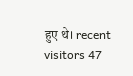हुए थे। recent visitors 47